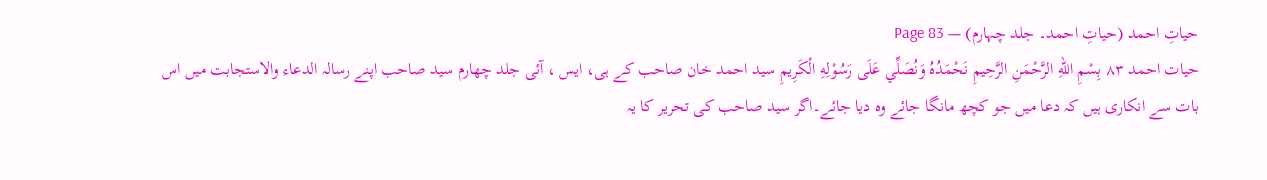حیاتِ احمد (حیاتِ احمد۔ جلد چہارم) — Page 83
حیات احمد ۸۳ بِسْمِ اللهِ الرَّحْمَنِ الرَّحِيمِ نَحْمَدُهُ وَنُصَلِّي عَلَى رَسُوْلِهِ الْكَرِيمِ سید احمد خان صاحب کے ہی، ایس ، آئی جلد چهارم سید صاحب اپنے رسالہ الدعاء والاستجابت میں اس بات سے انکاری ہیں کہ دعا میں جو کچھ مانگا جائے وہ دیا جائے۔اگر سید صاحب کی تحریر کا یہ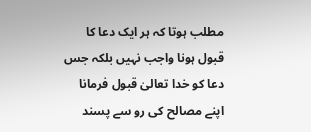مطلب ہوتا کہ ہر ایک دعا کا قبول ہونا واجب نہیں بلکہ جس دعا کو خدا تعالیٰ قبول فرمانا اپنے مصالح کی رو سے پسند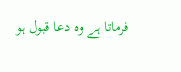فرماتا ہے وہ دعا قبول ہو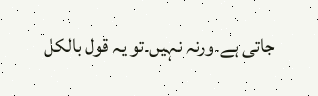جاتی ہے۔ورنہ نہیں۔تو یہ قول بالکل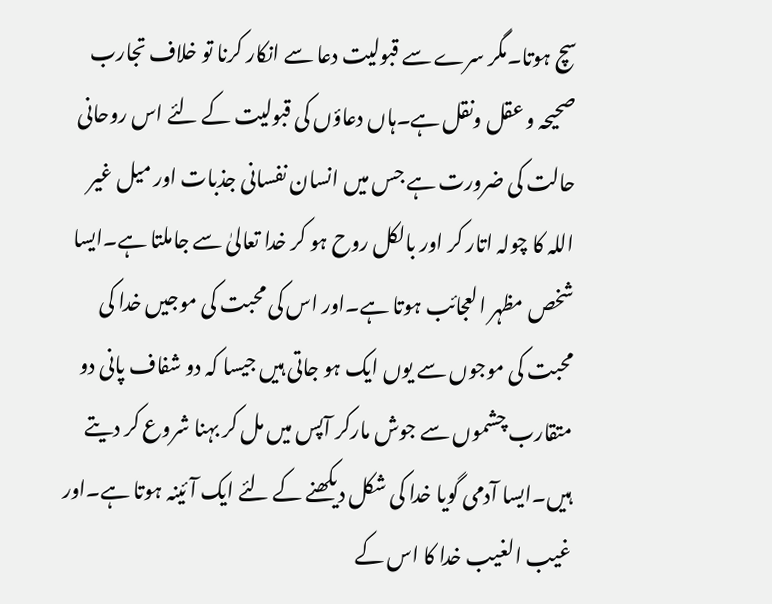سچ ہوتا۔مگر سرے سے قبولیت دعا سے انکار کرنا تو خلاف تجارب صحیحہ و عقل ونقل ہے۔ہاں دعاؤں کی قبولیت کے لئے اس روحانی حالت کی ضرورت ہے جس میں انسان نفسانی جذبات اور میل غیر اللہ کا چولہ اتار کر اور بالکل روح ہو کر خدا تعالیٰ سے جاملتا ہے۔ایسا شخص مظہر العجائب ہوتا ہے۔اور اس کی محبت کی موجیں خدا کی محبت کی موجوں سے یوں ایک ہو جاتی ہیں جیسا کہ دو شفاف پانی دو متقارب چشموں سے جوش مارکر آپس میں مل کر بہنا شروع کر دیتے ہیں۔ایسا آدمی گویا خدا کی شکل دیکھنے کے لئے ایک آئینہ ہوتا ہے۔اور غیب الغیب خدا کا اس کے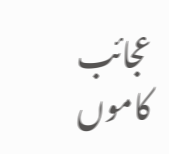عجائب کاموں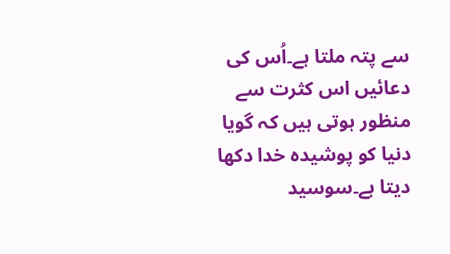سے پتہ ملتا ہے۔اُس کی دعائیں اس کثرت سے منظور ہوتی ہیں کہ گویا دنیا کو پوشیدہ خدا دکھا دیتا ہے۔سوسید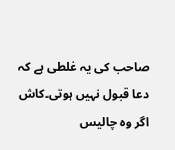صاحب کی یہ غلطی ہے کہ دعا قبول نہیں ہوتی۔کاش اگر وہ چالیس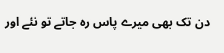دن تک بھی میرے پاس رہ جاتے تو نئے اور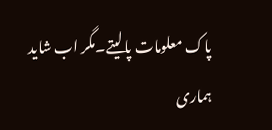پاک معلومات پالیتے۔مگر اب شاید ہماری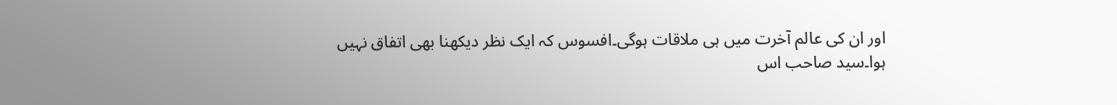اور ان کی عالم آخرت میں ہی ملاقات ہوگی۔افسوس کہ ایک نظر دیکھنا بھی اتفاق نہیں ہوا۔سید صاحب اس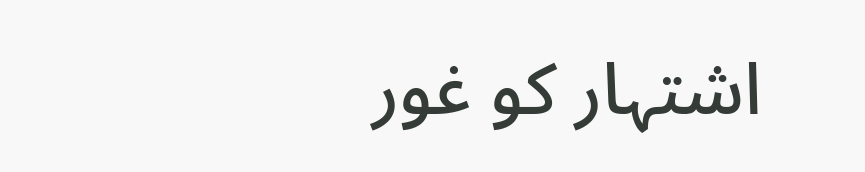اشتہار کو غور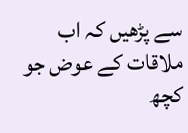سے پڑھیں کہ اب ملاقات کے عوض جو کچھ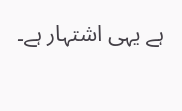ہے یہی اشتہار ہے۔